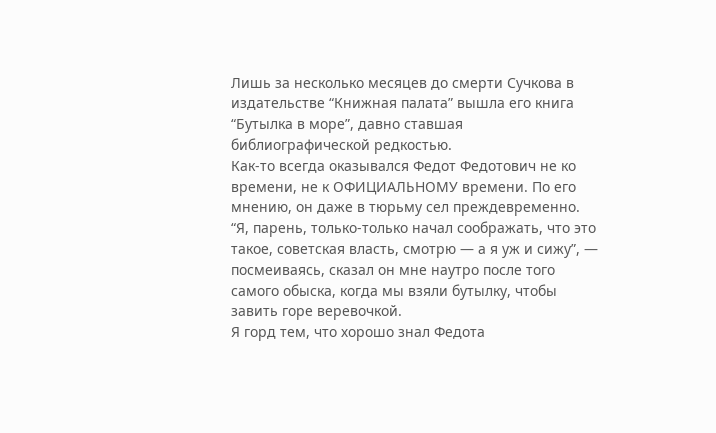Лишь за несколько месяцев до смерти Сучкова в издательстве “Книжная палата” вышла его книга “Бутылка в море”, давно ставшая библиографической редкостью.
Как-то всегда оказывался Федот Федотович не ко времени, не к ОФИЦИАЛЬНОМУ времени. По его мнению, он даже в тюрьму сел преждевременно. “Я, парень, только-только начал соображать, что это такое, советская власть, смотрю — а я уж и сижу”, — посмеиваясь, сказал он мне наутро после того самого обыска, когда мы взяли бутылку, чтобы завить горе веревочкой.
Я горд тем, что хорошо знал Федота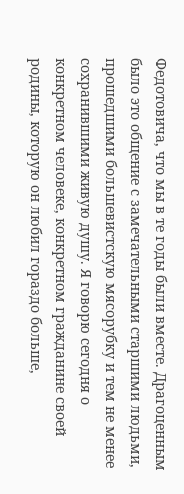Федотовича, что мы в те годы были вместе. Драгоценным было это общение с замечательными старшими людьми, прошедшими большевистскую мясорубку и тем не менее сохранившими живую душу. Я говорю сегодня о конкретном человеке, конкретном гражданине своей родины, которую он любил гораздо больше,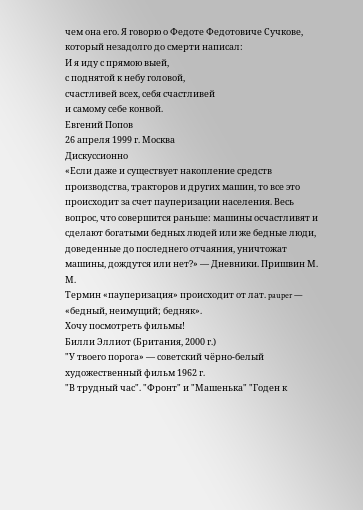чем она его. Я говорю о Федоте Федотовиче Сучкове, который незадолго до смерти написал:
И я иду с прямою выей,
с поднятой к небу головой,
счастливей всех, себя счастливей
и самому себе конвой.
Евгений Попов
26 апреля 1999 г. Москва
Дискуссионно
«Если даже и существует накопление средств производства, тракторов и других машин, то все это происходит за счет пауперизации населения. Весь вопрос, что совершится раньше: машины осчастливят и сделают богатыми бедных людей или же бедные люди, доведенные до последнего отчаяния, уничтожат машины, дождутся или нет?» — Дневники. Пришвин М. М.
Термин «пауперизация» происходит от лат. pauper — «бедный, неимущий; бедняк».
Хочу посмотреть фильмы!
Билли Эллиот (Британия, 2000 г.)
"У твоего порога» — советский чёрно-белый художественный фильм 1962 г.
"В трудный час". "Фронт" и "Машенька" "Годен к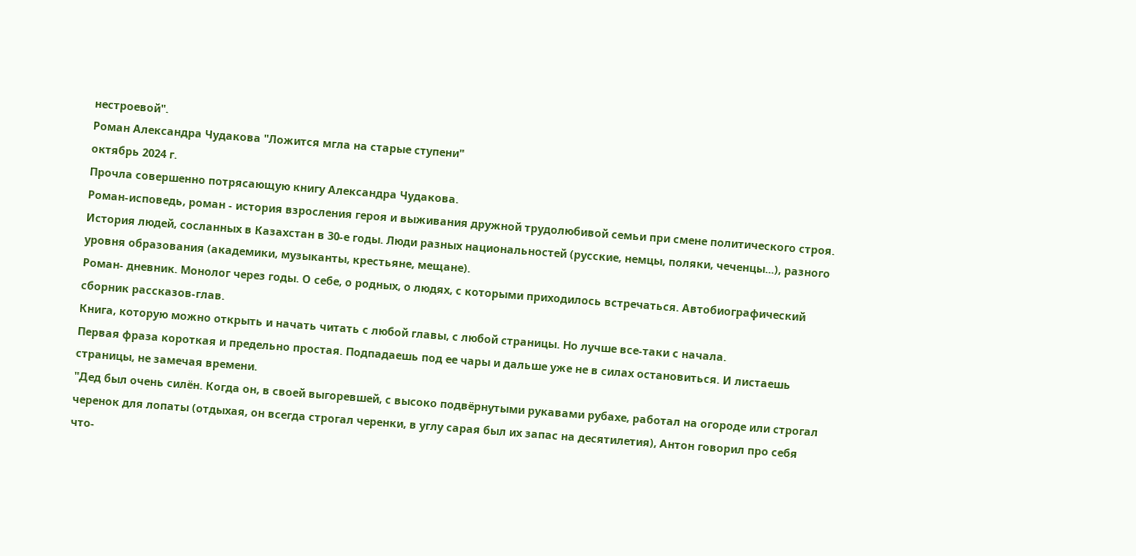нестроевой".
Роман Александра Чудакова "Ложится мгла на старые ступени"
октябрь 2024 г.
Прочла совершенно потрясающую книгу Александра Чудакова.
Роман-исповедь, роман - история взросления героя и выживания дружной трудолюбивой семьи при смене политического строя.
История людей, сосланных в Казахстан в 30-е годы. Люди разных национальностей (русские, немцы, поляки, чеченцы...), разного уровня образования (академики, музыканты, крестьяне, мещане).
Роман- дневник. Монолог через годы. О себе, о родных, о людях, с которыми приходилось встречаться. Автобиографический сборник рассказов-глав.
Книга, которую можно открыть и начать читать с любой главы, с любой страницы. Но лучше все-таки с начала.
Первая фраза короткая и предельно простая. Подпадаешь под ее чары и дальше уже не в силах остановиться. И листаешь страницы, не замечая времени.
"Дед был очень силён. Когда он, в своей выгоревшей, с высоко подвёрнутыми рукавами рубахе, работал на огороде или строгал черенок для лопаты (отдыхая, он всегда строгал черенки, в углу сарая был их запас на десятилетия), Антон говорил про себя что-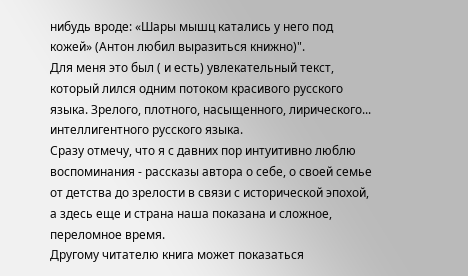нибудь вроде: «Шары мышц катались у него под кожей» (Антон любил выразиться книжно)".
Для меня это был ( и есть) увлекательный текст, который лился одним потоком красивого русского языка. Зрелого, плотного, насыщенного, лирического... интеллигентного русского языка.
Сразу отмечу, что я с давних пор интуитивно люблю воспоминания - рассказы автора о себе, о своей семье от детства до зрелости в связи с исторической эпохой, а здесь еще и страна наша показана и сложное, переломное время.
Другому читателю книга может показаться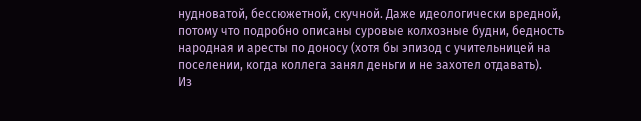нудноватой, бессюжетной, скучной. Даже идеологически вредной, потому что подробно описаны суровые колхозные будни, бедность народная и аресты по доносу (хотя бы эпизод с учительницей на поселении, когда коллега занял деньги и не захотел отдавать).
Из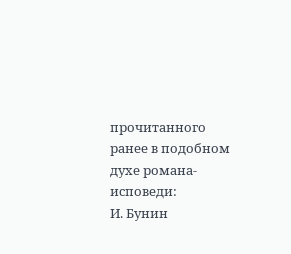прочитанного ранее в подобном духе романа-исповеди:
И. Бунин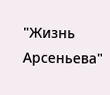"Жизнь Арсеньева"